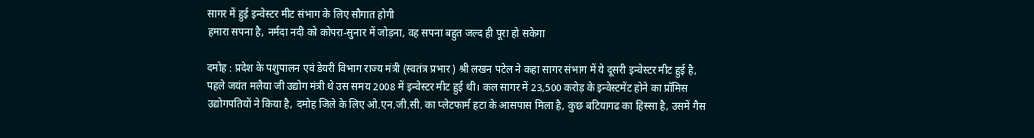सागर में हुई इन्वेस्टर मीट संभाग के लिए सौगात होगी
हमारा सपना है, नर्मदा नदी को कोपरा-सुनार में जोड़ना, वह सपना बहुत जल्द ही पूरा हो सकेगा

दमोह : प्रदेश के पशुपालन एवं डेयरी विभाग राज्य मंत्री (स्वतंत्र प्रभार) श्री लखन पटेल ने कहा सागर संभाग में ये दूसरी इन्वेस्टर मीट हुई है, पहले जयंत मलैया जी उद्योग मंत्री थे उस समय 2008 में इन्वेस्टर मीट हुई थी। कल सागर में 23,500 करोड़ के इन्वेस्टमेंट होने का प्रॉमिस उद्योगपतियों ने किया है, दमोह जिले के लिए ओ.एन.जी.सी. का प्लेटफार्म हटा के आसपास मिला है, कुछ बटियागढ का हिस्सा है, उसमें गैस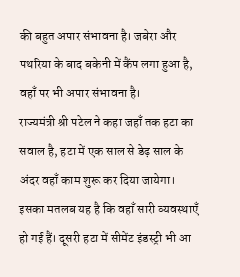की बहुत अपार संभावना है। जबेरा और पथरिया के बाद बकेनी में कैंप लगा हुआ है, वहाँ पर भी अपार संभावना है।
राज्यमंत्री श्री पटेल ने कहा जहाँ तक हटा का सवाल है, हटा में एक साल से डेढ़ साल के अंदर वहाँ काम शुरू कर दिया जायेगा। इसका मतलब यह है कि वहाँ सारी व्यवस्थाएँ हो गई हैं। दूसरी हटा में सीमेंट इंडस्ट्री भी आ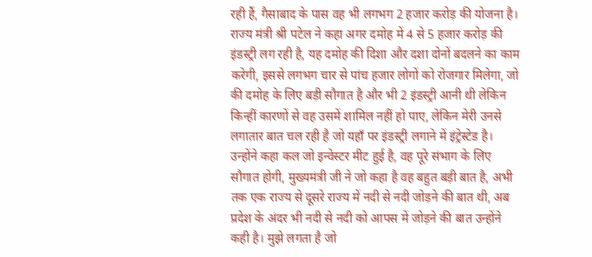रही हैं, गैसाबाद के पास वह भी लगभग 2 हजार करोड़ की योजना है। राज्य मंत्री श्री पटेल ने कहा अगर दमोह में 4 से 5 हजार करोड़ की इंडस्ट्री लग रही है, यह दमोह की दिशा और दशा दोनों बदलने का काम करेगी, इससे लगभग चार से पांच हजार लोगों को रोजगार मिलेगा, जो की दमोह के लिए बड़ी सौगात है और भी 2 इंडस्ट्री आनी थी लेकिन किन्हीं कारणों से वह उसमें शामिल नहीं हो पाए, लेकिन मेरी उनसे लगातार बात चल रही है जो यहाँ पर इंडस्ट्री लगाने में इंट्रेस्टेड है।
उन्होंने कहा कल जो इन्वेस्टर मीट हुई है, वह पूरे संभाग के लिए सौगात होगी, मुख्यमंत्री जी ने जो कहा है वह बहुत बड़ी बात है, अभी तक एक राज्य से दूसरे राज्य में नदी से नदी जोड़ने की बात थी, अब प्रदेश के अंदर भी नदी से नदी को आपस में जोड़ने की बात उन्होंने कही है। मुझे लगता है जो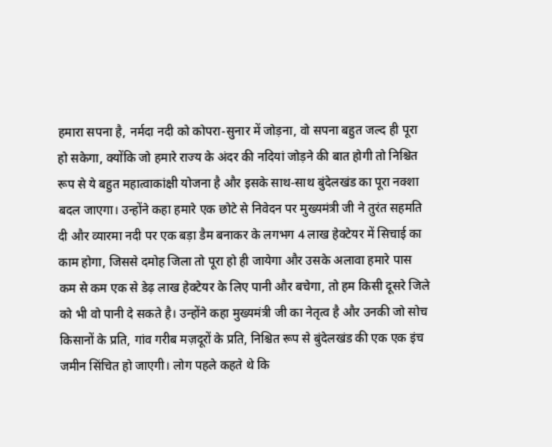हमारा सपना है, नर्मदा नदी को कोपरा-सुनार में जोड़ना, वो सपना बहुत जल्द ही पूरा हो सकेगा, क्योंकि जो हमारे राज्य के अंदर की नदियां जोड़ने की बात होगी तो निश्चित रूप से ये बहुत महात्वाकांक्षी योजना है और इसके साथ-साथ बुंदेलखंड का पूरा नक्शा बदल जाएगा। उन्होंने कहा हमारे एक छोटे से निवेदन पर मुख्यमंत्री जी ने तुरंत सहमति दी और व्यारमा नदी पर एक बड़ा डैम बनाकर के लगभग 4 लाख हेक्टेयर में सिचाई का काम होगा, जिससे दमोह जिला तो पूरा हो ही जायेगा और उसके अलावा हमारे पास कम से कम एक से डेढ़ लाख हेक्टेयर के लिए पानी और बचेगा, तो हम किसी दूसरे जिले को भी वो पानी दे सकते है। उन्होंने कहा मुख्यमंत्री जी का नेतृत्व है और उनकी जो सोच किसानों के प्रति, गांव गरीब मज़दूरों के प्रति, निश्चित रूप से बुंदेलखंड की एक एक इंच जमीन सिंचित हो जाएगी। लोग पहले कहते थे कि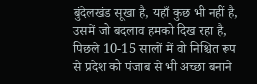बुंदेलखंड सूखा है, यहाँ कुछ भी नहीं है, उसमें जो बदलाव हमको दिख रहा है, पिछले 10-15 सालों में वो निश्चित रूप से प्रदेश को पंजाब से भी अच्छा बनाने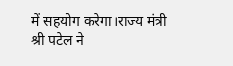में सहयोग करेगा।राज्य मंत्री श्री पटेल ने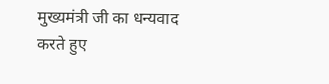मुख्यमंत्री जी का धन्यवाद करते हुए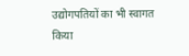उद्योगपतियों का भी स्वागत किया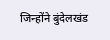जिन्होंने बुंदेलखंड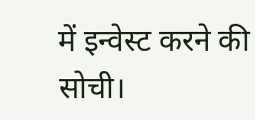में इन्वेस्ट करने की सोची।